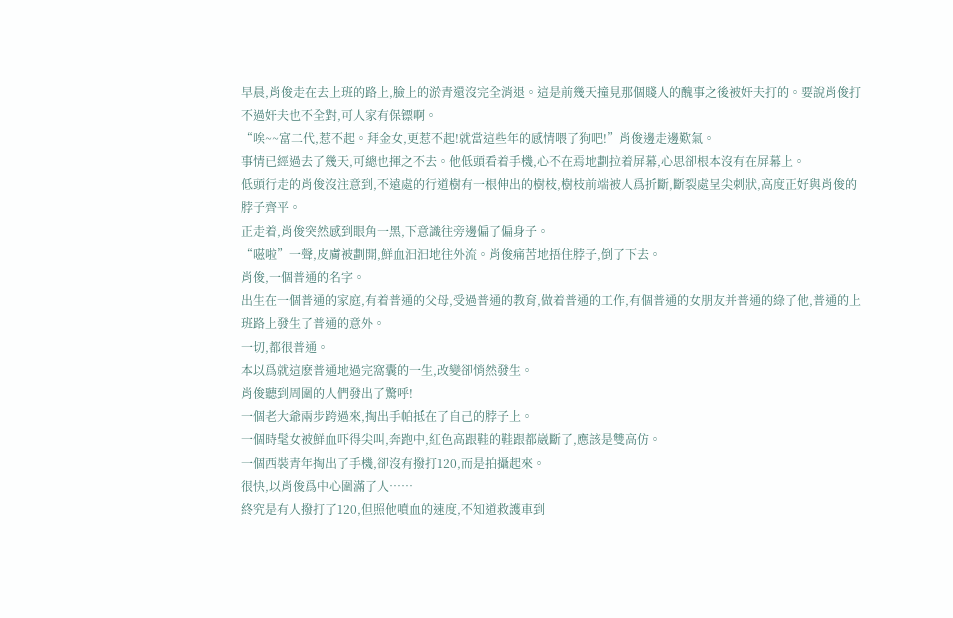早晨,肖俊走在去上班的路上,臉上的淤青還沒完全消退。這是前幾天撞見那個賤人的醜事之後被奸夫打的。要說肖俊打不過奸夫也不全對,可人家有保镖啊。
“唉~~富二代,惹不起。拜金女,更惹不起!就當這些年的感情喂了狗吧!”肖俊邊走邊歎氣。
事情已經過去了幾天,可總也揮之不去。他低頭看着手機,心不在焉地劃拉着屏幕,心思卻根本沒有在屏幕上。
低頭行走的肖俊沒注意到,不遠處的行道樹有一根伸出的樹枝,樹枝前端被人爲折斷,斷裂處呈尖刺狀,高度正好與肖俊的脖子齊平。
正走着,肖俊突然感到眼角一黑,下意識往旁邊偏了偏身子。
“嗞啦”一聲,皮膚被劃開,鮮血汩汩地往外流。肖俊痛苦地捂住脖子,倒了下去。
肖俊,一個普通的名字。
出生在一個普通的家庭,有着普通的父母,受過普通的教育,做着普通的工作,有個普通的女朋友并普通的綠了他,普通的上班路上發生了普通的意外。
一切,都很普通。
本以爲就這麽普通地過完窩囊的一生,改變卻悄然發生。
肖俊聽到周圍的人們發出了驚呼!
一個老大爺兩步跨過來,掏出手帕抵在了自己的脖子上。
一個時髦女被鮮血吓得尖叫,奔跑中,紅色高跟鞋的鞋跟都崴斷了,應該是雙高仿。
一個西裝青年掏出了手機,卻沒有撥打120,而是拍攝起來。
很快,以肖俊爲中心圍滿了人……
終究是有人撥打了120,但照他噴血的速度,不知道救護車到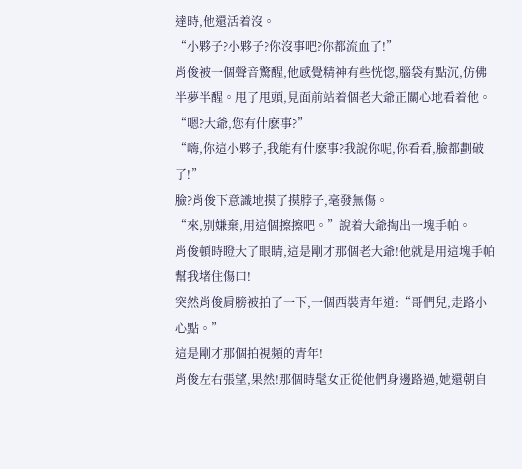達時,他還活着沒。
“小夥子?小夥子?你沒事吧?你都流血了!”
肖俊被一個聲音驚醒,他感覺精神有些恍惚,腦袋有點沉,仿佛半夢半醒。甩了甩頭,見面前站着個老大爺正關心地看着他。
“嗯?大爺,您有什麽事?”
“嗨,你這小夥子,我能有什麽事?我說你呢,你看看,臉都劃破了!”
臉?肖俊下意識地摸了摸脖子,毫發無傷。
“來,别嫌棄,用這個擦擦吧。”說着大爺掏出一塊手帕。
肖俊頓時瞪大了眼睛,這是剛才那個老大爺!他就是用這塊手帕幫我堵住傷口!
突然肖俊肩膀被拍了一下,一個西裝青年道:“哥們兒,走路小心點。”
這是剛才那個拍視頻的青年!
肖俊左右張望,果然!那個時髦女正從他們身邊路過,她還朝自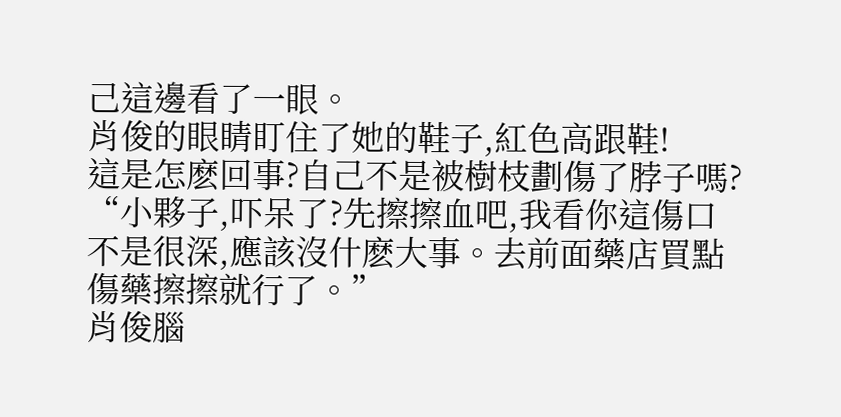己這邊看了一眼。
肖俊的眼睛盯住了她的鞋子,紅色高跟鞋!
這是怎麽回事?自己不是被樹枝劃傷了脖子嗎?
“小夥子,吓呆了?先擦擦血吧,我看你這傷口不是很深,應該沒什麽大事。去前面藥店買點傷藥擦擦就行了。”
肖俊腦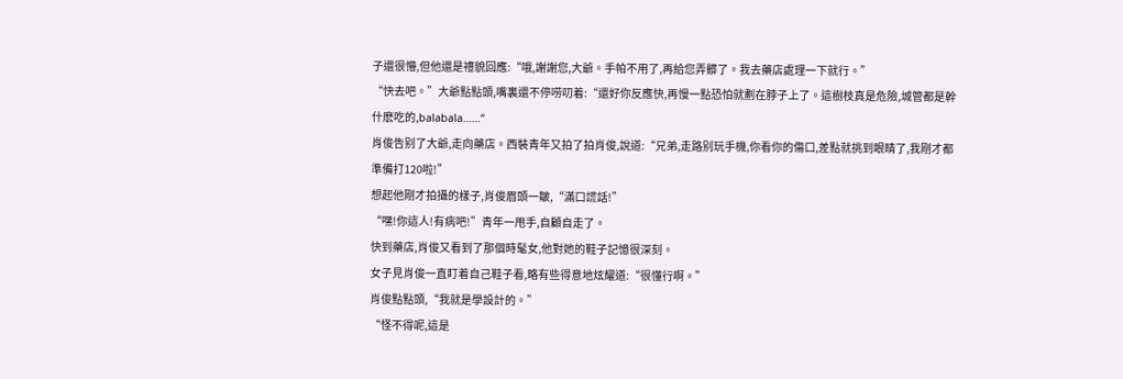子還很懵,但他還是禮貌回應:“哦,謝謝您,大爺。手帕不用了,再給您弄髒了。我去藥店處理一下就行。”
“快去吧。”大爺點點頭,嘴裏還不停唠叨着:“還好你反應快,再慢一點恐怕就劃在脖子上了。這樹枝真是危險,城管都是幹什麽吃的,balabala……”
肖俊告别了大爺,走向藥店。西裝青年又拍了拍肖俊,說道:“兄弟,走路别玩手機,你看你的傷口,差點就挑到眼睛了,我剛才都準備打120啦!”
想起他剛才拍攝的樣子,肖俊眉頭一皺,“滿口謊話!”
“嘿!你這人!有病吧!”青年一甩手,自顧自走了。
快到藥店,肖俊又看到了那個時髦女,他對她的鞋子記憶很深刻。
女子見肖俊一直盯着自己鞋子看,略有些得意地炫耀道:“很懂行啊。”
肖俊點點頭,“我就是學設計的。”
“怪不得呢,這是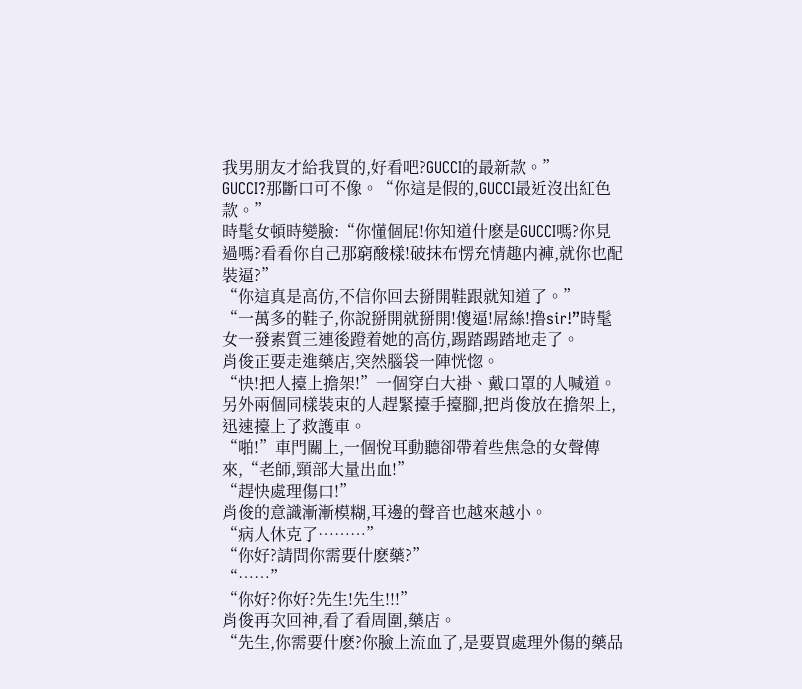我男朋友才給我買的,好看吧?GUCCI的最新款。”
GUCCI?那斷口可不像。“你這是假的,GUCCI最近沒出紅色款。”
時髦女頓時變臉:“你懂個屁!你知道什麽是GUCCI嗎?你見過嗎?看看你自己那窮酸樣!破抹布愣充情趣内褲,就你也配裝逼?”
“你這真是高仿,不信你回去掰開鞋跟就知道了。”
“一萬多的鞋子,你說掰開就掰開!傻逼!屌絲!撸sir!”時髦女一發素質三連後蹬着她的高仿,踢踏踢踏地走了。
肖俊正要走進藥店,突然腦袋一陣恍惚。
“快!把人擡上擔架!”一個穿白大褂、戴口罩的人喊道。
另外兩個同樣裝束的人趕緊擡手擡腳,把肖俊放在擔架上,迅速擡上了救護車。
“啪!”車門關上,一個悅耳動聽卻帶着些焦急的女聲傳來,“老師,頸部大量出血!”
“趕快處理傷口!”
肖俊的意識漸漸模糊,耳邊的聲音也越來越小。
“病人休克了………”
“你好?請問你需要什麽藥?”
“……”
“你好?你好?先生!先生!!!”
肖俊再次回神,看了看周圍,藥店。
“先生,你需要什麽?你臉上流血了,是要買處理外傷的藥品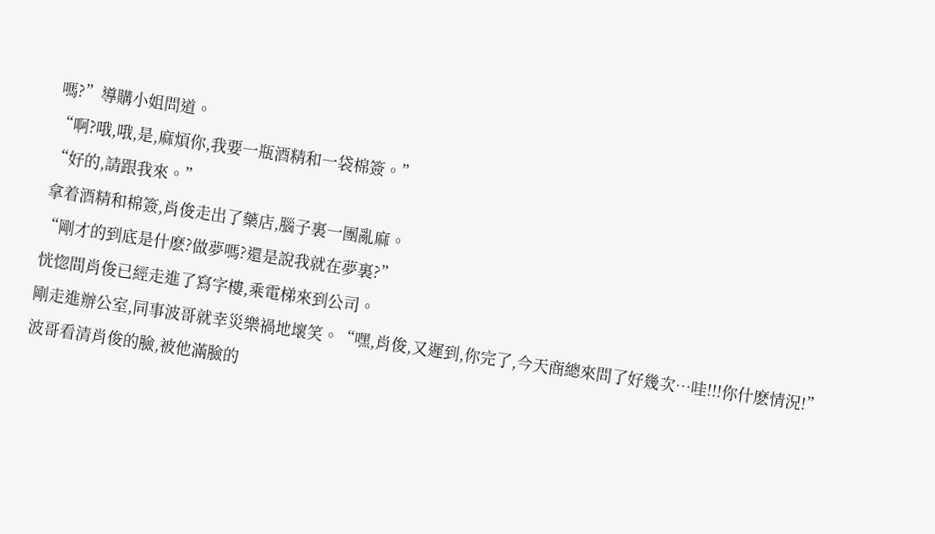嗎?”導購小姐問道。
“啊?哦,哦,是,麻煩你,我要一瓶酒精和一袋棉簽。”
“好的,請跟我來。”
拿着酒精和棉簽,肖俊走出了藥店,腦子裏一團亂麻。
“剛才的到底是什麽?做夢嗎?還是說我就在夢裏?”
恍惚間肖俊已經走進了寫字樓,乘電梯來到公司。
剛走進辦公室,同事波哥就幸災樂禍地壞笑。“嘿,肖俊,又遲到,你完了,今天商總來問了好幾次…哇!!!你什麽情況!”
波哥看清肖俊的臉,被他滿臉的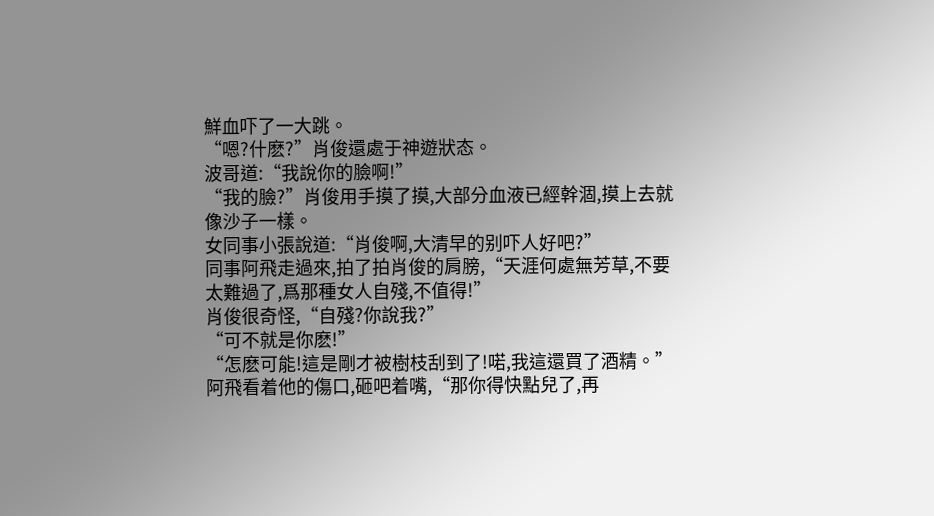鮮血吓了一大跳。
“嗯?什麽?”肖俊還處于神遊狀态。
波哥道:“我說你的臉啊!”
“我的臉?”肖俊用手摸了摸,大部分血液已經幹涸,摸上去就像沙子一樣。
女同事小張說道:“肖俊啊,大清早的别吓人好吧?”
同事阿飛走過來,拍了拍肖俊的肩膀,“天涯何處無芳草,不要太難過了,爲那種女人自殘,不值得!”
肖俊很奇怪,“自殘?你說我?”
“可不就是你麽!”
“怎麽可能!這是剛才被樹枝刮到了!喏,我這還買了酒精。”
阿飛看着他的傷口,砸吧着嘴,“那你得快點兒了,再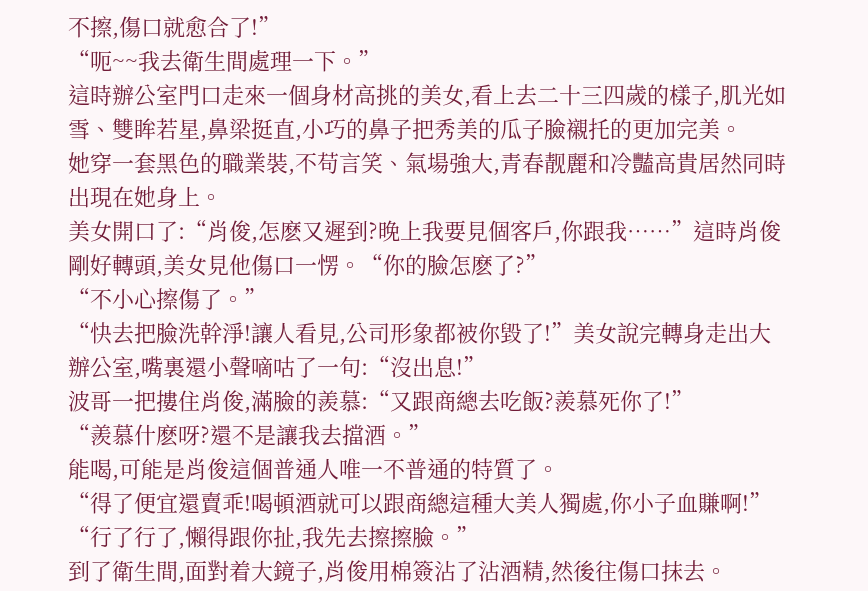不擦,傷口就愈合了!”
“呃~~我去衛生間處理一下。”
這時辦公室門口走來一個身材高挑的美女,看上去二十三四歲的樣子,肌光如雪、雙眸若星,鼻梁挺直,小巧的鼻子把秀美的瓜子臉襯托的更加完美。
她穿一套黑色的職業裝,不苟言笑、氣場強大,青春靓麗和冷豔高貴居然同時出現在她身上。
美女開口了:“肖俊,怎麽又遲到?晚上我要見個客戶,你跟我……”這時肖俊剛好轉頭,美女見他傷口一愣。“你的臉怎麽了?”
“不小心擦傷了。”
“快去把臉洗幹淨!讓人看見,公司形象都被你毀了!”美女說完轉身走出大辦公室,嘴裏還小聲嘀咕了一句:“沒出息!”
波哥一把摟住肖俊,滿臉的羨慕:“又跟商總去吃飯?羨慕死你了!”
“羨慕什麽呀?還不是讓我去擋酒。”
能喝,可能是肖俊這個普通人唯一不普通的特質了。
“得了便宜還賣乖!喝頓酒就可以跟商總這種大美人獨處,你小子血賺啊!”
“行了行了,懶得跟你扯,我先去擦擦臉。”
到了衛生間,面對着大鏡子,肖俊用棉簽沾了沾酒精,然後往傷口抹去。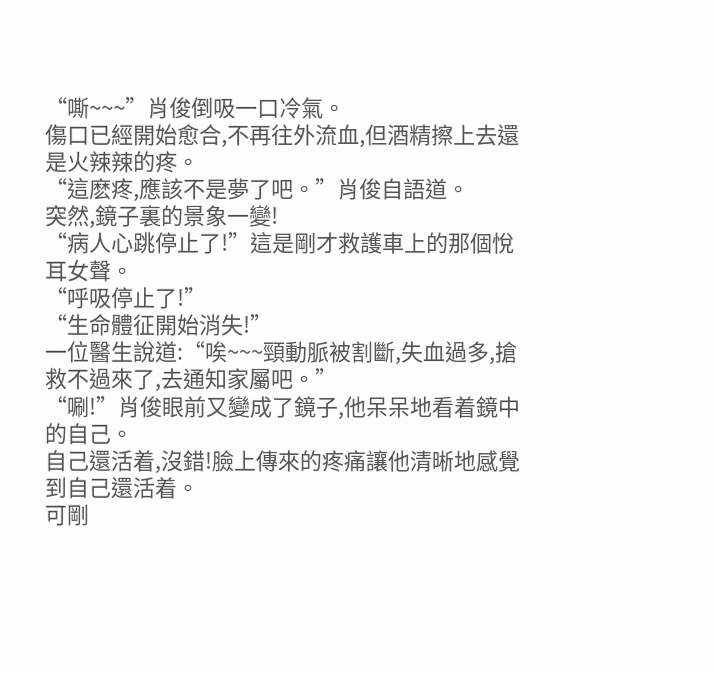“嘶~~~”肖俊倒吸一口冷氣。
傷口已經開始愈合,不再往外流血,但酒精擦上去還是火辣辣的疼。
“這麽疼,應該不是夢了吧。”肖俊自語道。
突然,鏡子裏的景象一變!
“病人心跳停止了!”這是剛才救護車上的那個悅耳女聲。
“呼吸停止了!”
“生命體征開始消失!”
一位醫生說道:“唉~~~頸動脈被割斷,失血過多,搶救不過來了,去通知家屬吧。”
“唰!”肖俊眼前又變成了鏡子,他呆呆地看着鏡中的自己。
自己還活着,沒錯!臉上傳來的疼痛讓他清晰地感覺到自己還活着。
可剛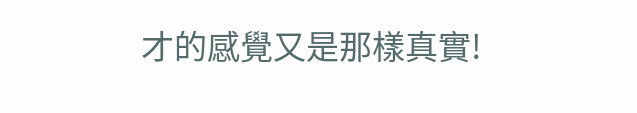才的感覺又是那樣真實!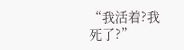“我活着?我死了?”